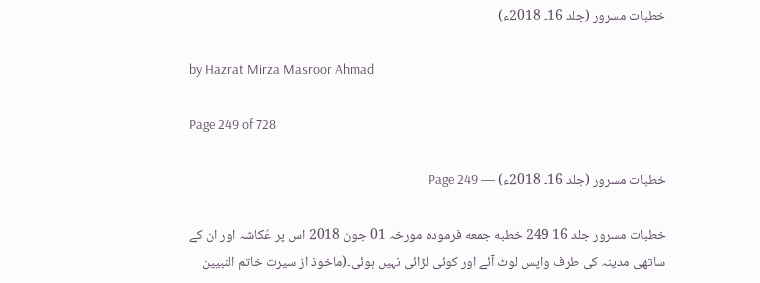خطبات مسرور (جلد 16۔ 2018ء)

by Hazrat Mirza Masroor Ahmad

Page 249 of 728

خطبات مسرور (جلد 16۔ 2018ء) — Page 249

خطبات مسرور جلد 16 249 خطبه جمعه فرمودہ مورخہ 01 جون 2018 اس پر عُکاشہ اور ان کے ساتھی مدینہ کی طرف واپس لوٹ آئے اور کوئی لڑائی نہیں ہوئی۔(ماخوذ از سیرت خاتم النبیین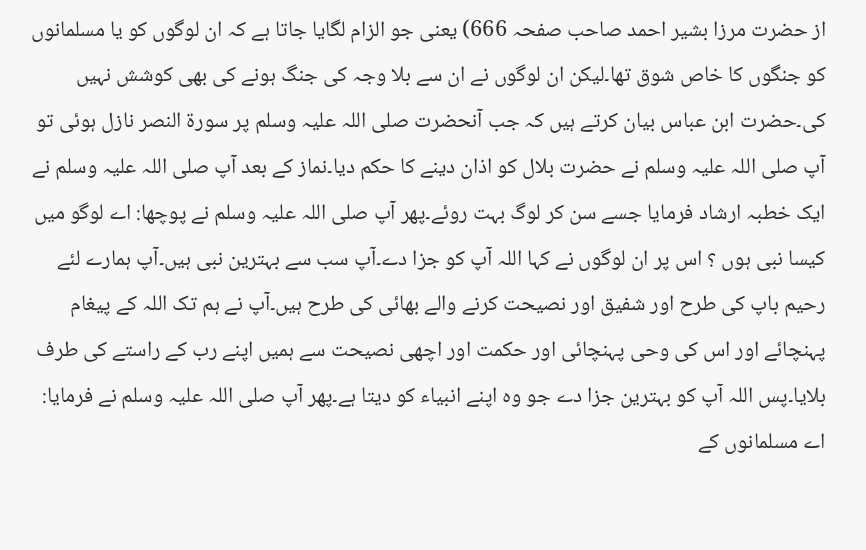از حضرت مرزا بشیر احمد صاحب صفحہ 666) یعنی جو الزام لگایا جاتا ہے کہ ان لوگوں کو یا مسلمانوں کو جنگوں کا خاص شوق تھا۔لیکن ان لوگوں نے ان سے بلا وجہ کی جنگ ہونے کی بھی کوشش نہیں کی۔حضرت ابن عباس بیان کرتے ہیں کہ جب آنحضرت صلی اللہ علیہ وسلم پر سورۃ النصر نازل ہوئی تو آپ صلی اللہ علیہ وسلم نے حضرت بلال کو اذان دینے کا حکم دیا۔نماز کے بعد آپ صلی اللہ علیہ وسلم نے ایک خطبہ ارشاد فرمایا جسے سن کر لوگ بہت روئے۔پھر آپ صلی اللہ علیہ وسلم نے پوچھا: اے لوگو میں کیسا نبی ہوں ؟ اس پر ان لوگوں نے کہا اللہ آپ کو جزا دے۔آپ سب سے بہترین نبی ہیں۔آپ ہمارے لئے رحیم باپ کی طرح اور شفیق اور نصیحت کرنے والے بھائی کی طرح ہیں۔آپ نے ہم تک اللہ کے پیغام پہنچائے اور اس کی وحی پہنچائی اور حکمت اور اچھی نصیحت سے ہمیں اپنے رب کے راستے کی طرف بلایا۔پس اللہ آپ کو بہترین جزا دے جو وہ اپنے انبیاء کو دیتا ہے۔پھر آپ صلی اللہ علیہ وسلم نے فرمایا: اے مسلمانوں کے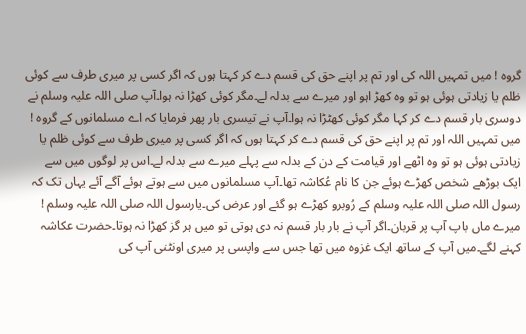گروہ ! میں تمہیں اللہ کی اور تم پر اپنے حق کی قسم دے کر کہتا ہوں کہ اگر کسی پر میری طرف سے کوئی ظلم یا زیادتی ہوئی ہو تو وہ کھڑ اہو اور میرے سے بدلہ لے۔مگر کوئی کھڑا نہ ہوا۔آپ صلی اللہ علیہ وسلم نے دوسری بار قسم دے کر کہا مگر کوئی کھٹڑا نہ ہوا۔آپ نے تیسری بار پھر فرمایا کہ اے مسلمانوں کے گروہ ! میں تمہیں اللہ اور تم پر اپنے حق کی قسم دے کر کہتا ہوں کہ اگر کسی پر میری طرف سے کوئی ظلم یا زیادتی ہوئی ہو تو وہ اٹھے اور قیامت کے دن کے بدلہ سے پہلے میرے سے بدلہ لے۔اس پر لوگوں میں سے ایک بوڑھے شخص کھڑے ہوئے جن کا نام عُکاشہ تھا۔آپ مسلمانوں میں سے ہوتے ہوئے آگے آئے یہاں تک کہ رسول اللہ صلی اللہ علیہ وسلم کے رُوبرو کھڑے ہو گئے اور عرض کی۔یارسول اللہ صلی اللہ علیہ وسلم ! میرے ماں باپ آپ پر قربان۔اگر آپ نے بار بار قسم نہ دی ہوتی تو میں ہر گز کھڑا نہ ہوتا۔حضرت عکاشہ کہنے لگے۔میں آپ کے ساتھ ایک غزوہ میں تھا جس سے واپسی پر میری اونٹنی آپ کی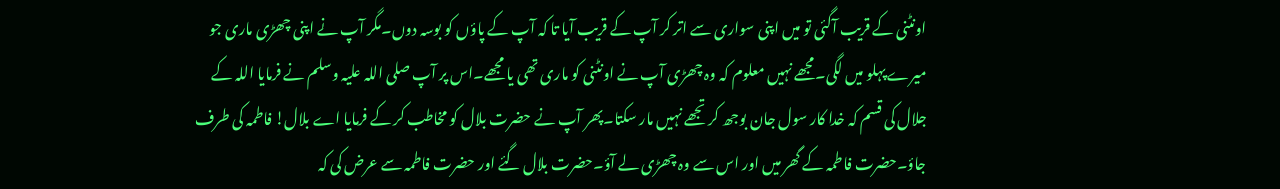اونٹنی کے قریب آگئی تو میں اپنی سواری سے اتر کر آپ کے قریب آیا تا کہ آپ کے پاؤں کو بوسہ دوں۔مگر آپ نے اپنی چھڑی ماری جو میرے پہلو میں لگی۔مجھے نہیں معلوم کہ وہ چھڑی آپ نے اونٹنی کو ماری تھی یا مجھے۔اس پر آپ صلی اللہ علیہ وسلم نے فرمایا اللہ کے جلال کی قسم کہ خدا کار سول جان بوجھ کر تجھے نہیں مار سکتا۔پھر آپ نے حضرت بلال کو مخاطب کر کے فرمایا اے بلال! فاطمہ کی طرف جاؤ۔حضرت فاطمہ کے گھر میں اور اس سے وہ چھڑی لے آؤ۔حضرت بلال گئے اور حضرت فاطمہ سے عرض کی کہ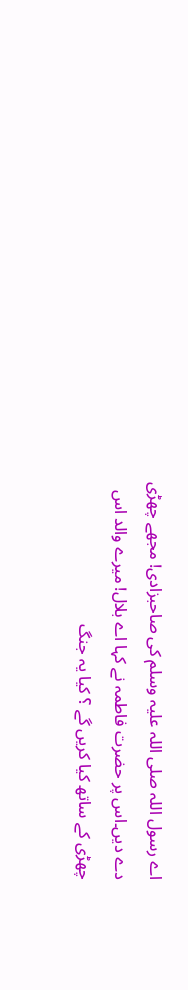اے رسول اللہ صلی اللہ علیہ وسلم کی صاحبزادی! مجھے چھڑی دے دیں۔اس پر حضرت فاطمہ نے کہا اے بلال! میرے والد اس چھڑی کے ساتھ کیا کریں گے ؟ کیا یہ جنگ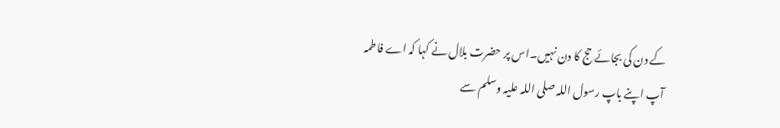کے دن کی بجائے حج کا دن نہیں۔اس پر حضرت بلال نے کہا کہ اے فاطمہ آپ اپنے باپ رسول اللہ صلی اللہ علیہ وسلم سے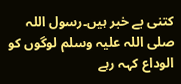کتنی بے خبر ہیں۔رسول اللہ صلی اللہ علیہ وسلم لوگوں کو الوداع کہہ رہے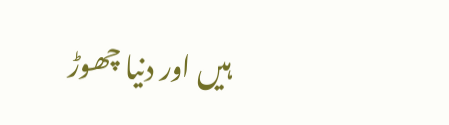ہیں اور دنیا چھوڑ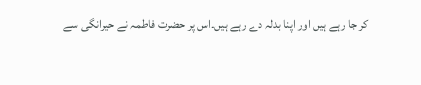کر جا رہے ہیں اور اپنا بدلہ دے رہے ہیں۔اس پر حضرت فاطمہ نے حیرانگی سے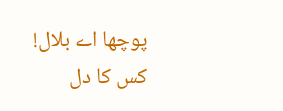پوچھا اے بلال! کس کا دل